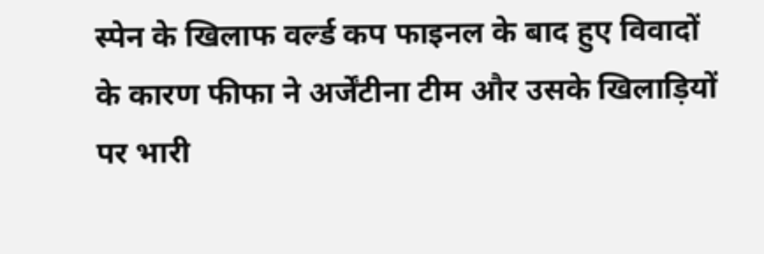स्पेन के खिलाफ वर्ल्ड कप फाइनल के बाद हुए विवादों के कारण फीफा ने अर्जेंटीना टीम और उसके खिलाड़ियों पर भारी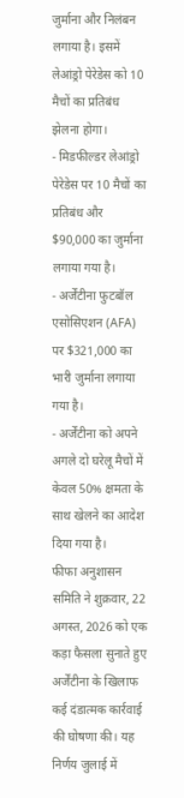जुर्माना और निलंबन लगाया है। इसमें लेआंड्रो पेरेडेस को 10 मैचों का प्रतिबंध झेलना होगा।
- मिडफील्डर लेआंड्रो पेरेडेस पर 10 मैचों का प्रतिबंध और $90,000 का जुर्माना लगाया गया है।
- अर्जेंटीना फुटबॉल एसोसिएशन (AFA) पर $321,000 का भारी जुर्माना लगाया गया है।
- अर्जेंटीना को अपने अगले दो घरेलू मैचों में केवल 50% क्षमता के साथ खेलने का आदेश दिया गया है।
फीफा अनुशासन समिति ने शुक्रवार, 22 अगस्त, 2026 को एक कड़ा फैसला सुनाते हुए अर्जेंटीना के खिलाफ कई दंडात्मक कार्रवाई की घोषणा की। यह निर्णय जुलाई में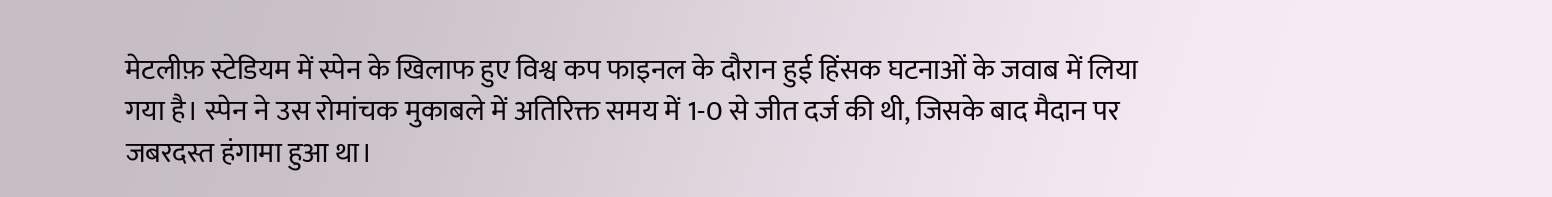मेटलीफ़ स्टेडियम में स्पेन के खिलाफ हुए विश्व कप फाइनल के दौरान हुई हिंसक घटनाओं के जवाब में लिया गया है। स्पेन ने उस रोमांचक मुकाबले में अतिरिक्त समय में 1-0 से जीत दर्ज की थी, जिसके बाद मैदान पर जबरदस्त हंगामा हुआ था।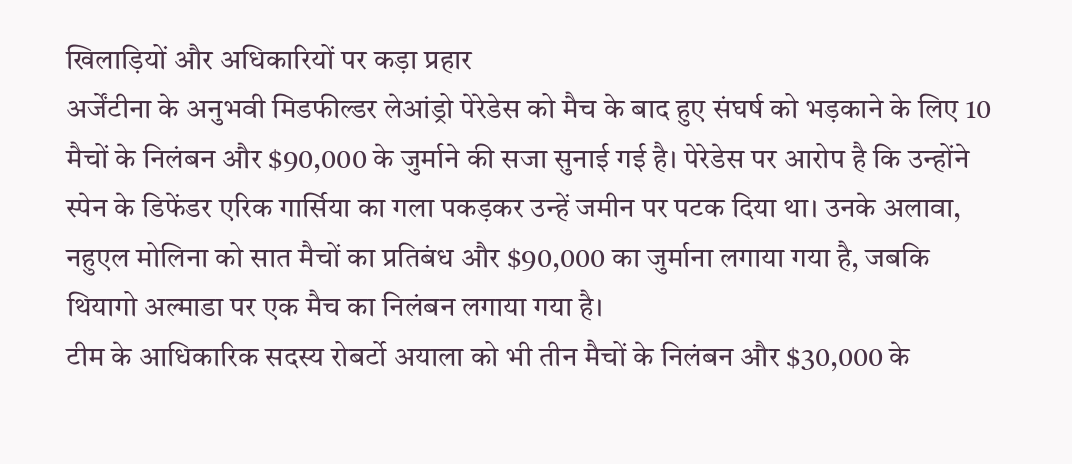खिलाड़ियों और अधिकारियों पर कड़ा प्रहार
अर्जेंटीना के अनुभवी मिडफील्डर लेआंड्रो पेरेडेस को मैच के बाद हुए संघर्ष को भड़काने के लिए 10 मैचों के निलंबन और $90,000 के जुर्माने की सजा सुनाई गई है। पेरेडेस पर आरोप है कि उन्होंने स्पेन के डिफेंडर एरिक गार्सिया का गला पकड़कर उन्हें जमीन पर पटक दिया था। उनके अलावा, नहुएल मोलिना को सात मैचों का प्रतिबंध और $90,000 का जुर्माना लगाया गया है, जबकि थियागो अल्माडा पर एक मैच का निलंबन लगाया गया है।
टीम के आधिकारिक सदस्य रोबर्टो अयाला को भी तीन मैचों के निलंबन और $30,000 के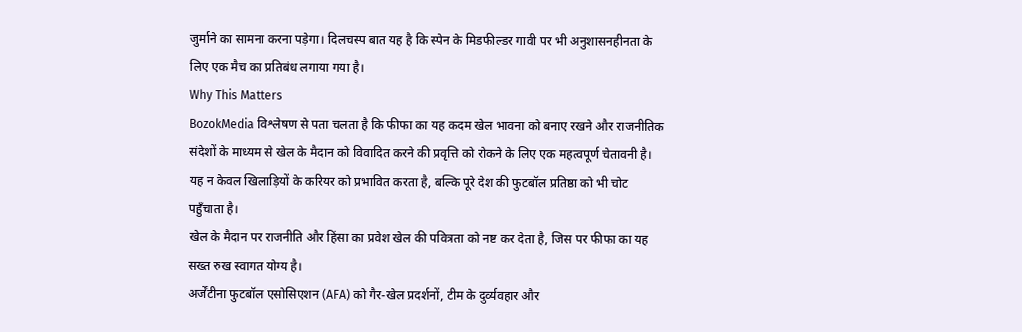जुर्माने का सामना करना पड़ेगा। दिलचस्प बात यह है कि स्पेन के मिडफील्डर गावी पर भी अनुशासनहीनता के लिए एक मैच का प्रतिबंध लगाया गया है।
Why This Matters
BozokMedia विश्लेषण से पता चलता है कि फीफा का यह कदम खेल भावना को बनाए रखने और राजनीतिक संदेशों के माध्यम से खेल के मैदान को विवादित करने की प्रवृत्ति को रोकने के लिए एक महत्वपूर्ण चेतावनी है। यह न केवल खिलाड़ियों के करियर को प्रभावित करता है, बल्कि पूरे देश की फुटबॉल प्रतिष्ठा को भी चोट पहुँचाता है।
खेल के मैदान पर राजनीति और हिंसा का प्रवेश खेल की पवित्रता को नष्ट कर देता है, जिस पर फीफा का यह सख्त रुख स्वागत योग्य है।
अर्जेंटीना फुटबॉल एसोसिएशन (AFA) को गैर-खेल प्रदर्शनों, टीम के दुर्व्यवहार और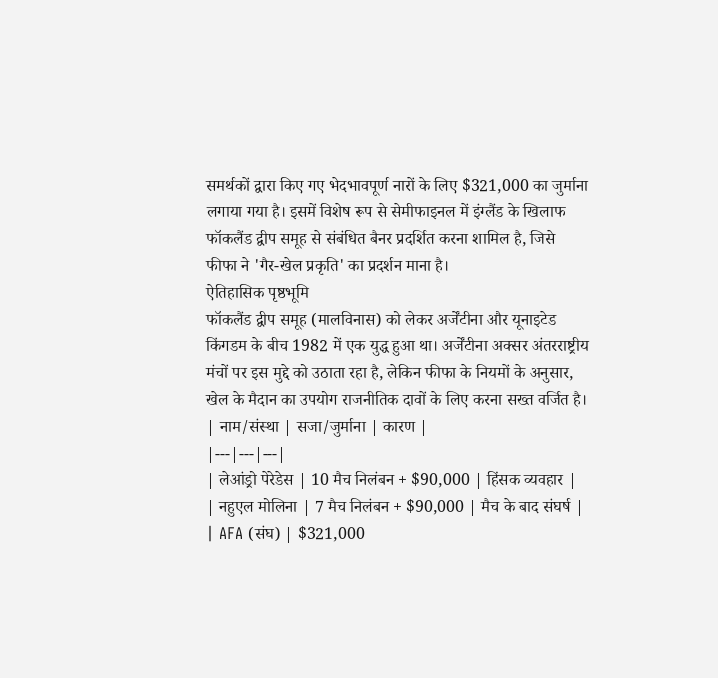समर्थकों द्वारा किए गए भेदभावपूर्ण नारों के लिए $321,000 का जुर्माना लगाया गया है। इसमें विशेष रूप से सेमीफाइनल में इंग्लैंड के खिलाफ फॉकलैंड द्वीप समूह से संबंधित बैनर प्रदर्शित करना शामिल है, जिसे फीफा ने 'गैर-खेल प्रकृति' का प्रदर्शन माना है।
ऐतिहासिक पृष्ठभूमि
फॉकलैंड द्वीप समूह (मालविनास) को लेकर अर्जेंटीना और यूनाइटेड किंगडम के बीच 1982 में एक युद्ध हुआ था। अर्जेंटीना अक्सर अंतरराष्ट्रीय मंचों पर इस मुद्दे को उठाता रहा है, लेकिन फीफा के नियमों के अनुसार, खेल के मैदान का उपयोग राजनीतिक दावों के लिए करना सख्त वर्जित है।
| नाम/संस्था | सजा/जुर्माना | कारण |
|---|---|---|
| लेआंड्रो पेरेडेस | 10 मैच निलंबन + $90,000 | हिंसक व्यवहार |
| नहुएल मोलिना | 7 मैच निलंबन + $90,000 | मैच के बाद संघर्ष |
| AFA (संघ) | $321,000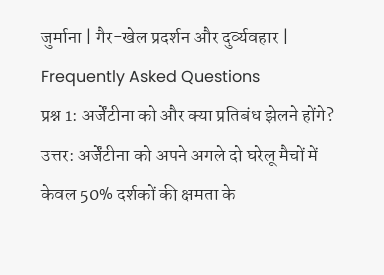जुर्माना | गैर-खेल प्रदर्शन और दुर्व्यवहार |
Frequently Asked Questions
प्रश्न 1: अर्जेंटीना को और क्या प्रतिबंध झेलने होंगे?
उत्तर: अर्जेंटीना को अपने अगले दो घरेलू मैचों में केवल 50% दर्शकों की क्षमता के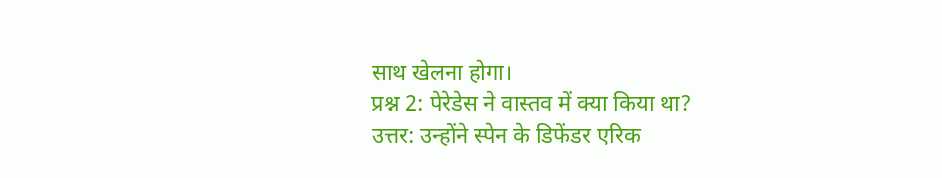साथ खेलना होगा।
प्रश्न 2: पेरेडेस ने वास्तव में क्या किया था?
उत्तर: उन्होंने स्पेन के डिफेंडर एरिक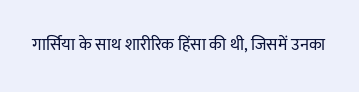गार्सिया के साथ शारीरिक हिंसा की थी, जिसमें उनका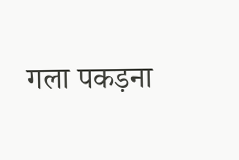गला पकड़ना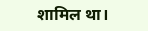शामिल था।